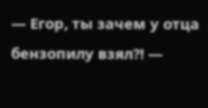— Егор, ты зачем у отца бензопилу взял?! —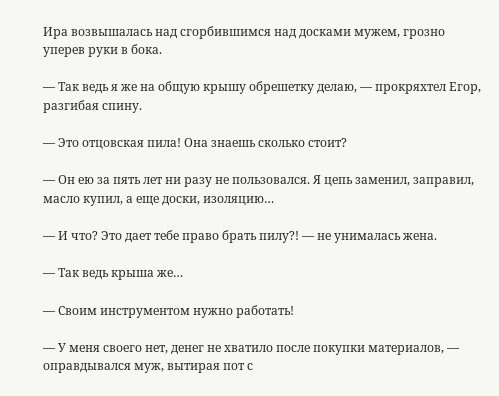Ира возвышалась над сгорбившимся над досками мужем, грозно уперев руки в бока.

— Так ведь я же на общую крышу обрешетку делаю, — прокряхтел Егор, разгибая спину.

— Это отцовская пила! Она знаешь сколько стоит?

— Он ею за пять лет ни разу не пользовался. Я цепь заменил, заправил, масло купил, а еще доски, изоляцию…

— И что? Это дает тебе право брать пилу?! — не унималась жена.

— Так ведь крыша же…

— Своим инструментом нужно работать!

— У меня своего нет, денег не хватило после покупки материалов, — оправдывался муж, вытирая пот с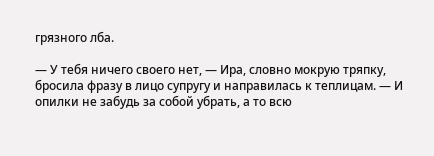грязного лба.

— У тебя ничего своего нет, — Ира, словно мокрую тряпку, бросила фразу в лицо супругу и направилась к теплицам. — И опилки не забудь за собой убрать, а то всю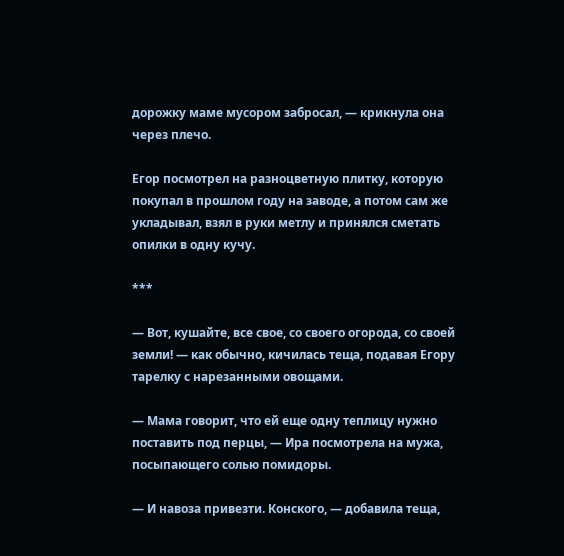дорожку маме мусором забросал, — крикнула она через плечо.

Егор посмотрел на разноцветную плитку, которую покупал в прошлом году на заводе, а потом сам же укладывал, взял в руки метлу и принялся сметать опилки в одну кучу.

***

— Вот, кушайте, все свое, со своего огорода, со своей земли! — как обычно, кичилась теща, подавая Егору тарелку с нарезанными овощами.

— Мама говорит, что ей еще одну теплицу нужно поставить под перцы, — Ира посмотрела на мужа, посыпающего солью помидоры.

— И навоза привезти. Конского, — добавила теща,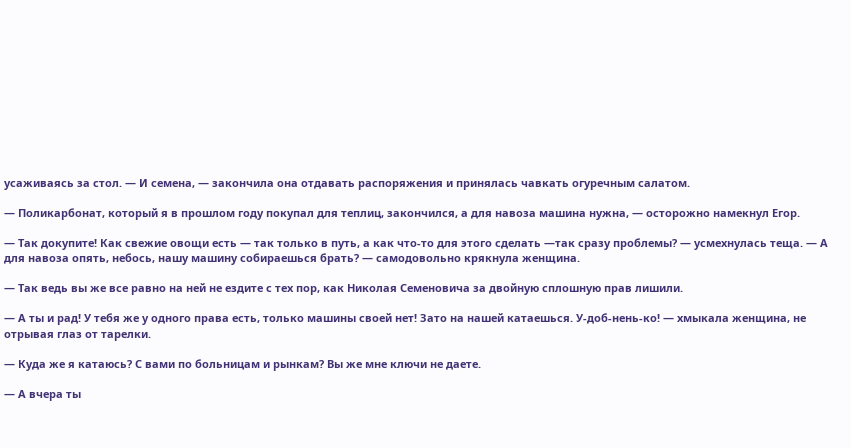усаживаясь за стол. — И семена, — закончила она отдавать распоряжения и принялась чавкать огуречным салатом.

— Поликарбонат, который я в прошлом году покупал для теплиц, закончился, а для навоза машина нужна, — осторожно намекнул Егор.

— Так докупите! Как свежие овощи есть — так только в путь, а как что-то для этого сделать —так сразу проблемы? — усмехнулась теща. — А для навоза опять, небось, нашу машину собираешься брать? — самодовольно крякнула женщина.

— Так ведь вы же все равно на ней не ездите с тех пор, как Николая Семеновича за двойную сплошную прав лишили.

— А ты и рад! У тебя же у одного права есть, только машины своей нет! Зато на нашей катаешься. У-доб-нень-ко! — хмыкала женщина, не отрывая глаз от тарелки.

— Куда же я катаюсь? С вами по больницам и рынкам? Вы же мне ключи не даете.

— А вчера ты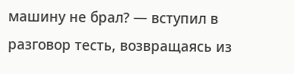машину не брал? — вступил в разговор тесть, возвращаясь из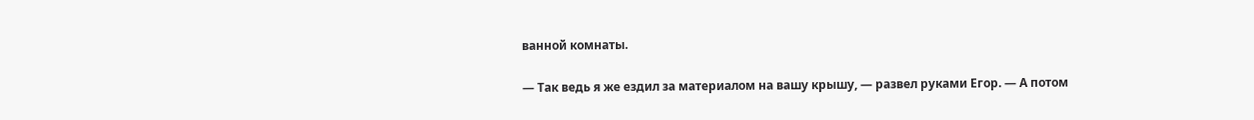ванной комнаты.

— Так ведь я же ездил за материалом на вашу крышу, — развел руками Егор. — А потом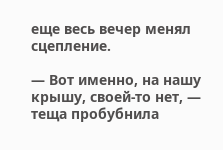еще весь вечер менял сцепление.

— Вот именно, на нашу крышу, своей-то нет, — теща пробубнила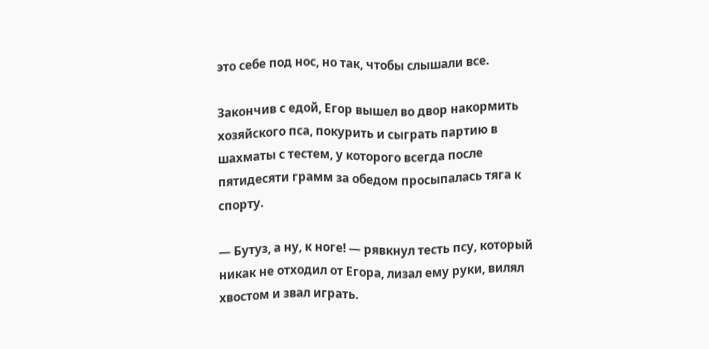это себе под нос, но так, чтобы слышали все.

Закончив с едой, Егор вышел во двор накормить хозяйского пса, покурить и сыграть партию в шахматы с тестем, у которого всегда после пятидесяти грамм за обедом просыпалась тяга к спорту.

— Бутуз, а ну, к ноге! — рявкнул тесть псу, который никак не отходил от Егора, лизал ему руки, вилял хвостом и звал играть.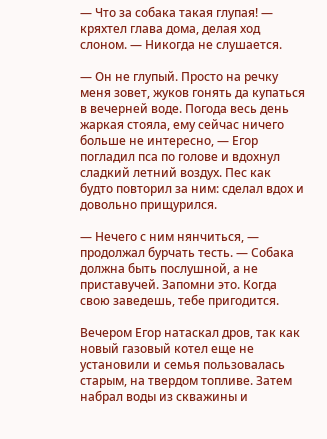— Что за собака такая глупая! — кряхтел глава дома, делая ход слоном. — Никогда не слушается.

— Он не глупый. Просто на речку меня зовет, жуков гонять да купаться в вечерней воде. Погода весь день жаркая стояла, ему сейчас ничего больше не интересно, — Егор погладил пса по голове и вдохнул сладкий летний воздух. Пес как будто повторил за ним: сделал вдох и довольно прищурился.

— Нечего с ним нянчиться, — продолжал бурчать тесть. — Собака должна быть послушной, а не приставучей. Запомни это. Когда свою заведешь, тебе пригодится.

Вечером Егор натаскал дров, так как новый газовый котел еще не установили и семья пользовалась старым, на твердом топливе. Затем набрал воды из скважины и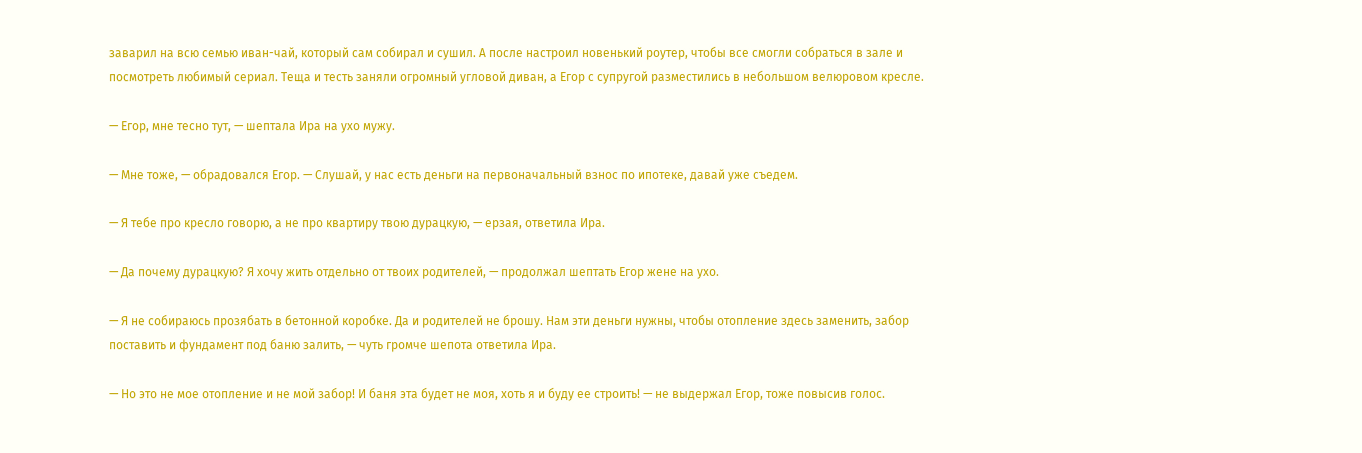заварил на всю семью иван-чай, который сам собирал и сушил. А после настроил новенький роутер, чтобы все смогли собраться в зале и посмотреть любимый сериал. Теща и тесть заняли огромный угловой диван, а Егор с супругой разместились в небольшом велюровом кресле.

— Егор, мне тесно тут, — шептала Ира на ухо мужу.

— Мне тоже, — обрадовался Егор. — Слушай, у нас есть деньги на первоначальный взнос по ипотеке, давай уже съедем.

— Я тебе про кресло говорю, а не про квартиру твою дурацкую, — ерзая, ответила Ира.

— Да почему дурацкую? Я хочу жить отдельно от твоих родителей, — продолжал шептать Егор жене на ухо.

— Я не собираюсь прозябать в бетонной коробке. Да и родителей не брошу. Нам эти деньги нужны, чтобы отопление здесь заменить, забор поставить и фундамент под баню залить, — чуть громче шепота ответила Ира.

— Но это не мое отопление и не мой забор! И баня эта будет не моя, хоть я и буду ее строить! — не выдержал Егор, тоже повысив голос.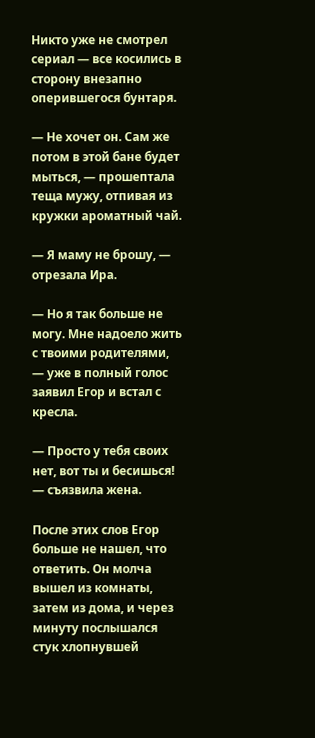Никто уже не смотрел сериал — все косились в сторону внезапно оперившегося бунтаря.

— Не хочет он. Сам же потом в этой бане будет мыться, — прошептала теща мужу, отпивая из кружки ароматный чай.

— Я маму не брошу, — отрезала Ира.

— Но я так больше не могу. Мне надоело жить с твоими родителями, — уже в полный голос заявил Егор и встал с кресла.

— Просто у тебя своих нет, вот ты и бесишься! — съязвила жена.

После этих слов Егор больше не нашел, что ответить. Он молча вышел из комнаты, затем из дома, и через минуту послышался стук хлопнувшей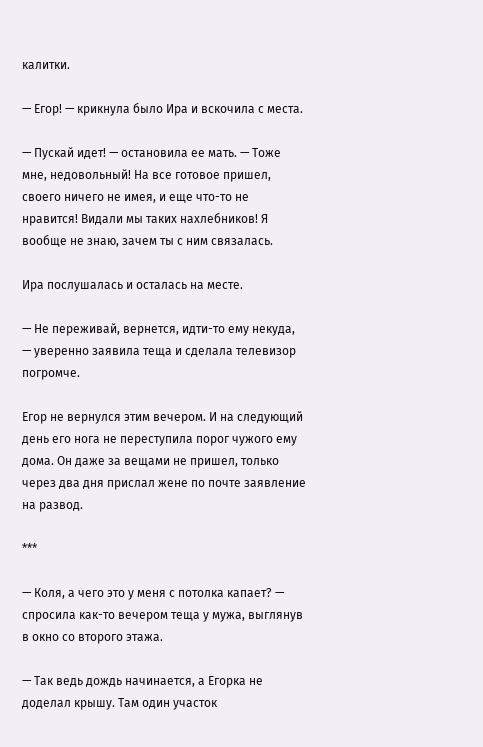калитки.

— Егор! — крикнула было Ира и вскочила с места.

— Пускай идет! — остановила ее мать. — Тоже мне, недовольный! На все готовое пришел, своего ничего не имея, и еще что-то не нравится! Видали мы таких нахлебников! Я вообще не знаю, зачем ты с ним связалась.

Ира послушалась и осталась на месте.

— Не переживай, вернется, идти-то ему некуда, — уверенно заявила теща и сделала телевизор погромче.

Егор не вернулся этим вечером. И на следующий день его нога не переступила порог чужого ему дома. Он даже за вещами не пришел, только через два дня прислал жене по почте заявление на развод.

***

— Коля, а чего это у меня с потолка капает? — спросила как-то вечером теща у мужа, выглянув в окно со второго этажа.

— Так ведь дождь начинается, а Егорка не доделал крышу. Там один участок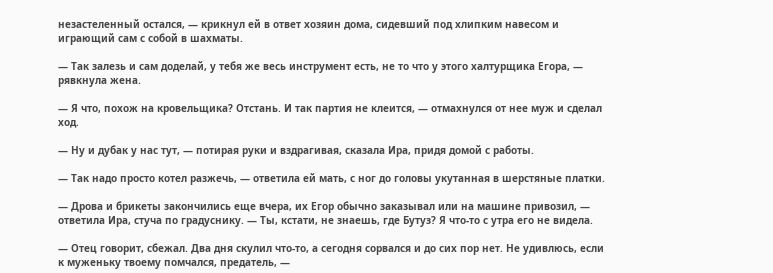незастеленный остался, — крикнул ей в ответ хозяин дома, сидевший под хлипким навесом и играющий сам с собой в шахматы.

— Так залезь и сам доделай, у тебя же весь инструмент есть, не то что у этого халтурщика Егора, — рявкнула жена.

— Я что, похож на кровельщика? Отстань. И так партия не клеится, — отмахнулся от нее муж и сделал ход.

— Ну и дубак у нас тут, — потирая руки и вздрагивая, сказала Ира, придя домой с работы.

— Так надо просто котел разжечь, — ответила ей мать, с ног до головы укутанная в шерстяные платки.

— Дрова и брикеты закончились еще вчера, их Егор обычно заказывал или на машине привозил, — ответила Ира, стуча по градуснику. — Ты, кстати, не знаешь, где Бутуз? Я что-то с утра его не видела.

— Отец говорит, сбежал. Два дня скулил что-то, а сегодня сорвался и до сих пор нет. Не удивлюсь, если к муженьку твоему помчался, предатель, —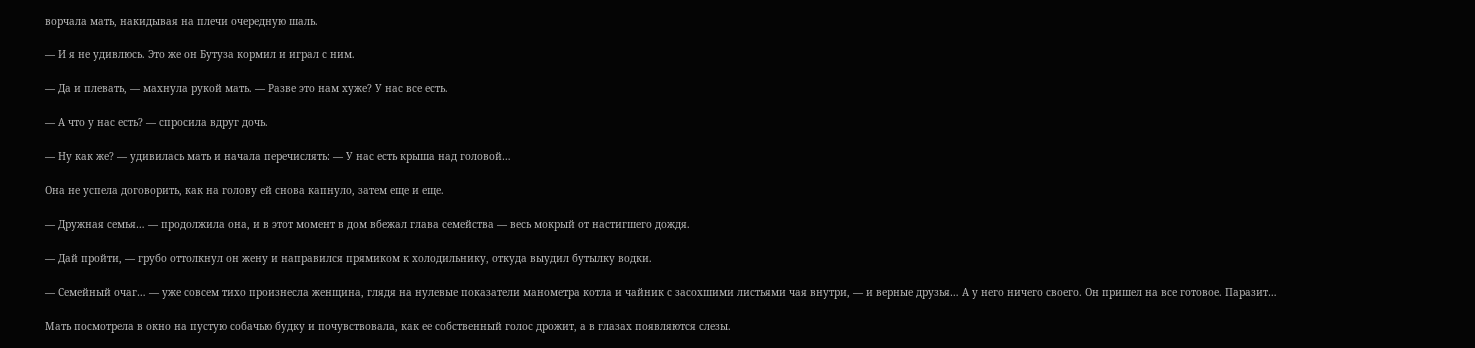ворчала мать, накидывая на плечи очередную шаль.

— И я не удивлюсь. Это же он Бутуза кормил и играл с ним.

— Да и плевать, — махнула рукой мать. — Разве это нам хуже? У нас все есть.

— А что у нас есть? — спросила вдруг дочь.

— Ну как же? — удивилась мать и начала перечислять: — У нас есть крыша над головой…

Она не успела договорить, как на голову ей снова капнуло, затем еще и еще.

— Дружная семья… — продолжила она, и в этот момент в дом вбежал глава семейства — весь мокрый от настигшего дождя.

— Дай пройти, — грубо оттолкнул он жену и направился прямиком к холодильнику, откуда выудил бутылку водки.

— Семейный очаг… — уже совсем тихо произнесла женщина, глядя на нулевые показатели манометра котла и чайник с засохшими листьями чая внутри, — и верные друзья… А у него ничего своего. Он пришел на все готовое. Паразит…

Мать посмотрела в окно на пустую собачью будку и почувствовала, как ее собственный голос дрожит, а в глазах появляются слезы.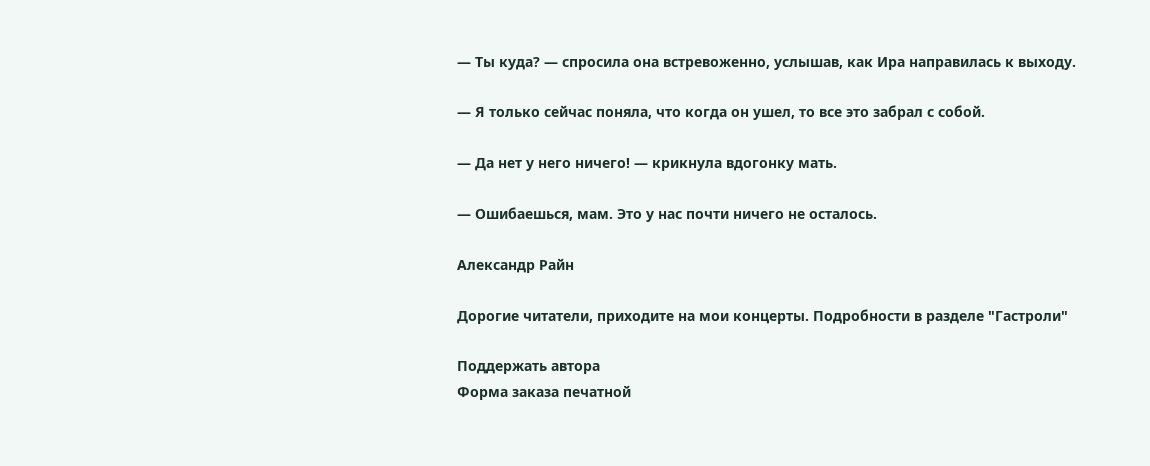— Ты куда? — спросила она встревоженно, услышав, как Ира направилась к выходу.

— Я только сейчас поняла, что когда он ушел, то все это забрал с собой.

— Да нет у него ничего! — крикнула вдогонку мать.

— Ошибаешься, мам. Это у нас почти ничего не осталось.

Александр Райн

Дорогие читатели, приходите на мои концерты. Подробности в разделе "Гастроли"

Поддержать автора
Форма заказа печатной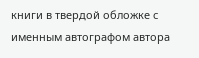книги в твердой обложке с именным автографом автора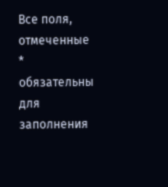Все поля, отмеченные * обязательны для заполнения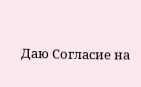Даю Согласие на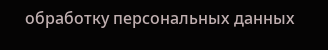обработку персональных данных